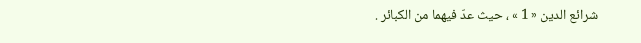شرائع الدين « 1 » ، حيث عدّ فيهما من الكبائر .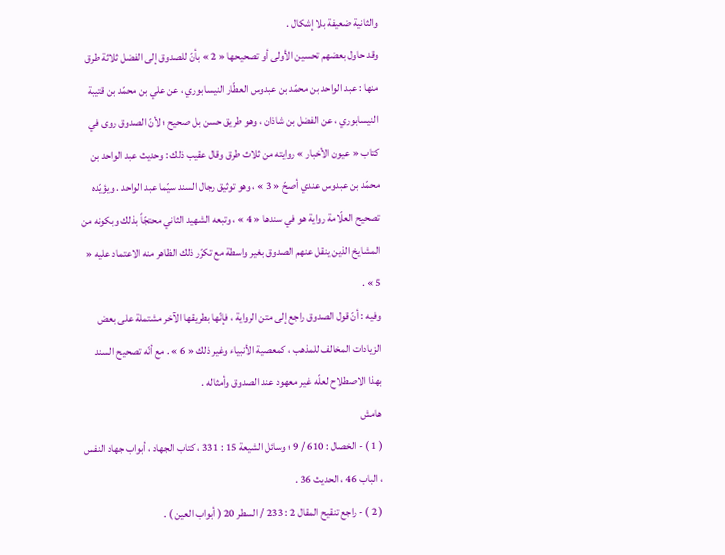والثانية ضعيفة بلا إشكال .
وقد حاول بعضهم تحسين الأولى أو تصحيحها « 2 » بأنّ للصدوق إلى الفضل ثلاثة طرق منها : عبد الواحد بن محمّد بن عبدوس العطّار النيسابوري ، عن علي بن محمّد بن قتيبة النيسابوري ، عن الفضل بن شاذان ، وهو طريق حسن بل صحيح ؛ لأنّ الصدوق روى في كتاب « عيون الأخبار » روايته من ثلاث طرق وقال عقيب ذلك : وحديث عبد الواحد بن محمّد بن عبدوس عندي أصحّ « 3 » ، وهو توثيق رجال السند سيّما عبد الواحد . ويؤيّده تصحيح العلّامة رواية هو في سندها « 4 » ، وتبعه الشهيد الثاني محتجّاً بذلك وبكونه من المشايخ الذين ينقل عنهم الصدوق بغير واسطة مع تكرّر ذلك الظاهر منه الاعتماد عليه « 5 » .
وفيه : أنّ قول الصدوق راجع إلى متن الرواية ، فإنّها بطريقها الآخر مشتملة على بعض الزيادات المخالف للمذهب ، كمعصية الأنبياء وغير ذلك « 6 » . مع أنّه تصحيح السند بهذا الاصطلاح لعلّه غير معهود عند الصدوق وأمثاله .
هامش
( 1 ) - الخصال : 610 / 9 ؛ وسائل الشيعة 15 : 331 ، كتاب الجهاد ، أبواب جهاد النفس ، الباب 46 ، الحديث 36 .
( 2 ) - راجع تنقيح المقال 2 : 233 / السطر 20 ( أبواب العين ) .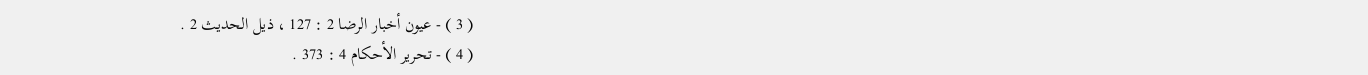( 3 ) - عيون أخبار الرضا 2 : 127 ، ذيل الحديث 2 .
( 4 ) - تحرير الأحكام 4 : 373 .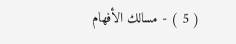( 5 ) - مسالك الأفهام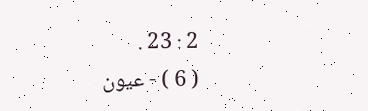2 : 23 .
( 6 ) - عيون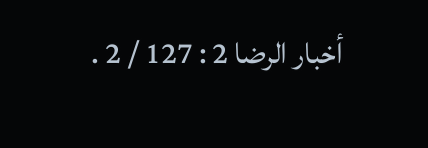أخبار الرضا 2 : 127 / 2 .